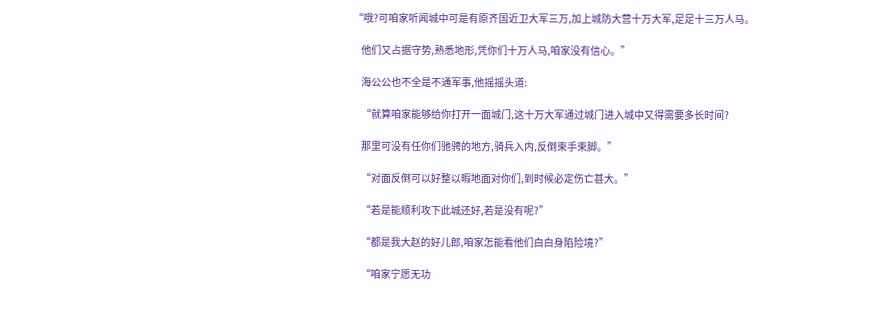“哦?可咱家听闻城中可是有原齐国近卫大军三万,加上城防大营十万大军,足足十三万人马。

    他们又占据守势,熟悉地形,凭你们十万人马,咱家没有信心。”

    海公公也不全是不通军事,他摇摇头道:

    “就算咱家能够给你打开一面城门,这十万大军通过城门进入城中又得需要多长时间?

    那里可没有任你们驰骋的地方,骑兵入内,反倒束手束脚。”

    “对面反倒可以好整以暇地面对你们,到时候必定伤亡甚大。”

    “若是能顺利攻下此城还好,若是没有呢?”

    “都是我大赵的好儿郎,咱家怎能看他们白白身陷险境?”

    “咱家宁愿无功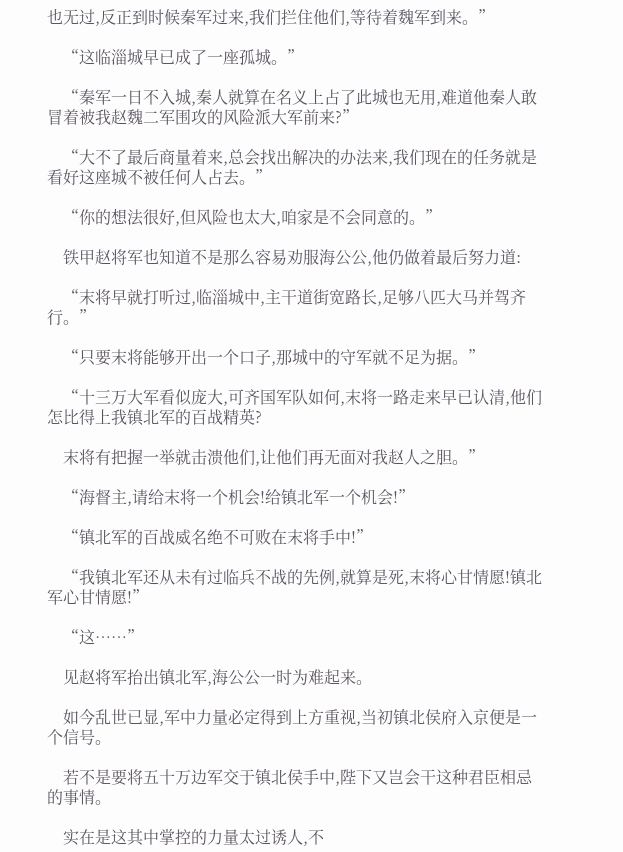也无过,反正到时候秦军过来,我们拦住他们,等待着魏军到来。”

    “这临淄城早已成了一座孤城。”

    “秦军一日不入城,秦人就算在名义上占了此城也无用,难道他秦人敢冒着被我赵魏二军围攻的风险派大军前来?”

    “大不了最后商量着来,总会找出解决的办法来,我们现在的任务就是看好这座城不被任何人占去。”

    “你的想法很好,但风险也太大,咱家是不会同意的。”

    铁甲赵将军也知道不是那么容易劝服海公公,他仍做着最后努力道:

    “末将早就打听过,临淄城中,主干道街宽路长,足够八匹大马并驾齐行。”

    “只要末将能够开出一个口子,那城中的守军就不足为据。”

    “十三万大军看似庞大,可齐国军队如何,末将一路走来早已认清,他们怎比得上我镇北军的百战精英?

    末将有把握一举就击溃他们,让他们再无面对我赵人之胆。”

    “海督主,请给末将一个机会!给镇北军一个机会!”

    “镇北军的百战威名绝不可败在末将手中!”

    “我镇北军还从未有过临兵不战的先例,就算是死,末将心甘情愿!镇北军心甘情愿!”

    “这……”

    见赵将军抬出镇北军,海公公一时为难起来。

    如今乱世已显,军中力量必定得到上方重视,当初镇北侯府入京便是一个信号。

    若不是要将五十万边军交于镇北侯手中,陛下又岂会干这种君臣相忌的事情。

    实在是这其中掌控的力量太过诱人,不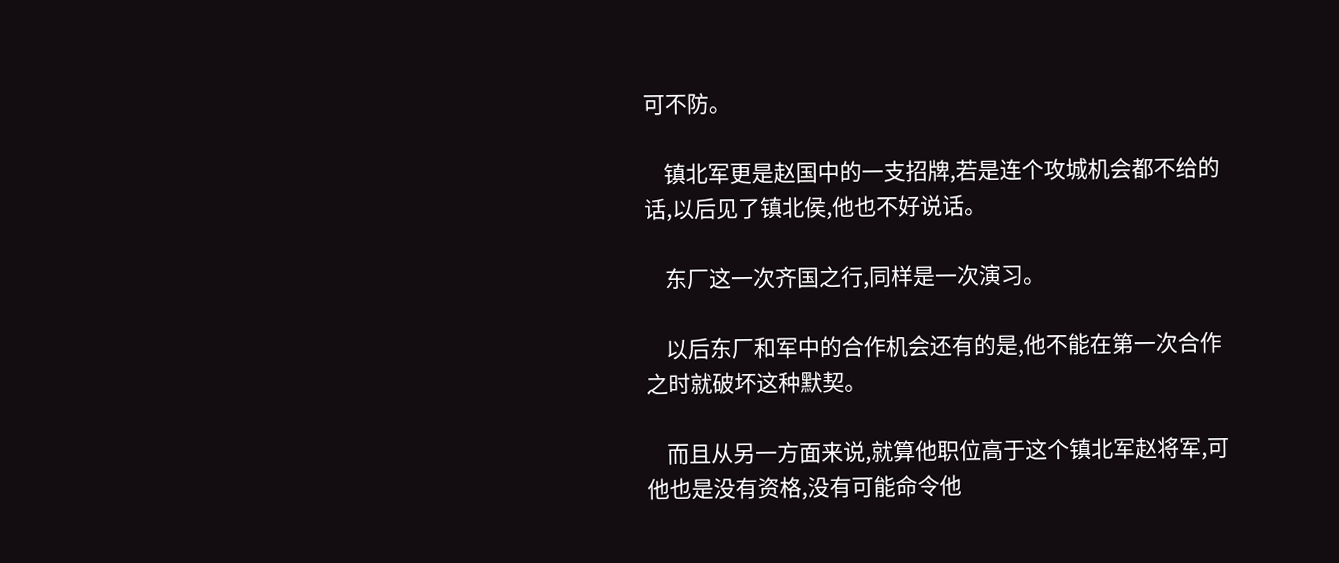可不防。

    镇北军更是赵国中的一支招牌,若是连个攻城机会都不给的话,以后见了镇北侯,他也不好说话。

    东厂这一次齐国之行,同样是一次演习。

    以后东厂和军中的合作机会还有的是,他不能在第一次合作之时就破坏这种默契。

    而且从另一方面来说,就算他职位高于这个镇北军赵将军,可他也是没有资格,没有可能命令他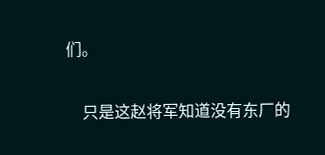们。

    只是这赵将军知道没有东厂的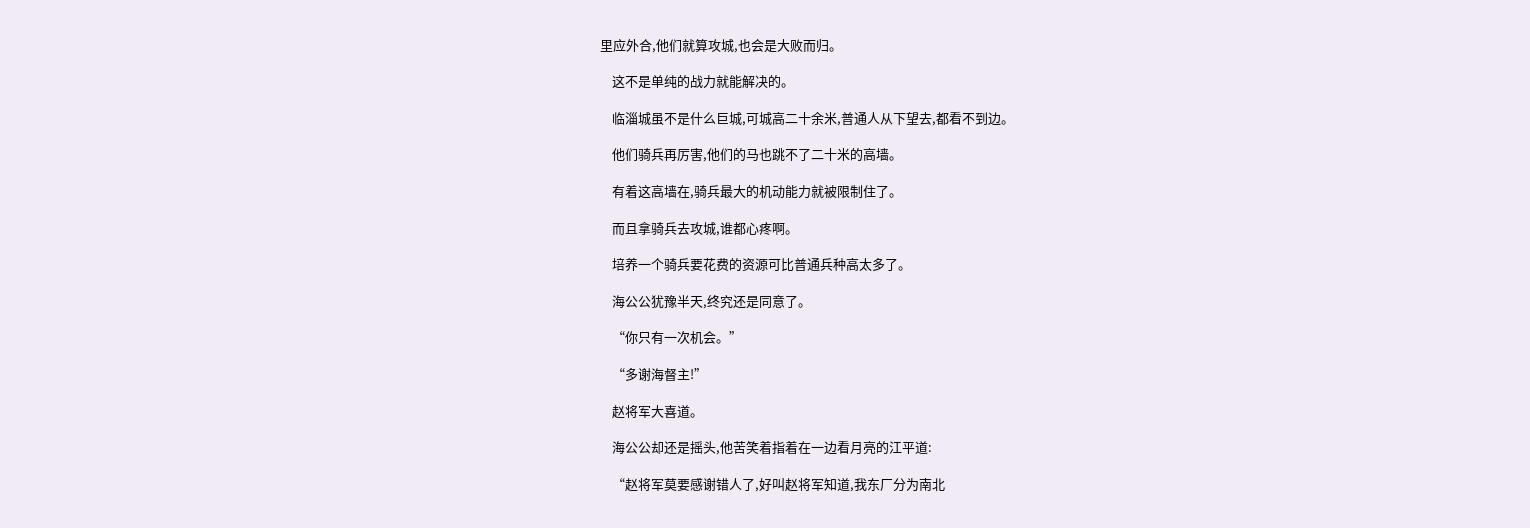里应外合,他们就算攻城,也会是大败而归。

    这不是单纯的战力就能解决的。

    临淄城虽不是什么巨城,可城高二十余米,普通人从下望去,都看不到边。

    他们骑兵再厉害,他们的马也跳不了二十米的高墙。

    有着这高墙在,骑兵最大的机动能力就被限制住了。

    而且拿骑兵去攻城,谁都心疼啊。

    培养一个骑兵要花费的资源可比普通兵种高太多了。

    海公公犹豫半天,终究还是同意了。

    “你只有一次机会。”

    “多谢海督主!”

    赵将军大喜道。

    海公公却还是摇头,他苦笑着指着在一边看月亮的江平道:

    “赵将军莫要感谢错人了,好叫赵将军知道,我东厂分为南北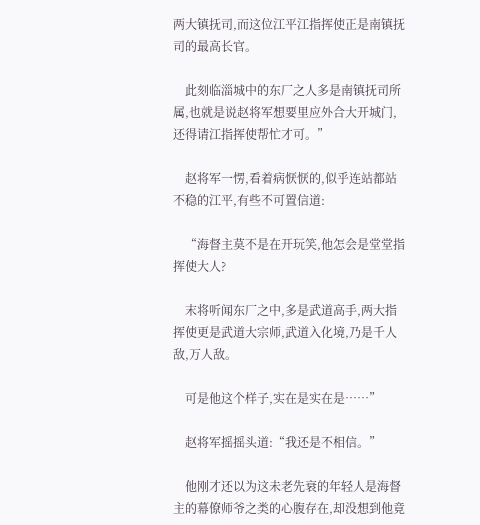两大镇抚司,而这位江平江指挥使正是南镇抚司的最高长官。

    此刻临淄城中的东厂之人多是南镇抚司所属,也就是说赵将军想要里应外合大开城门,还得请江指挥使帮忙才可。”

    赵将军一愣,看着病恹恹的,似乎连站都站不稳的江平,有些不可置信道:

    “海督主莫不是在开玩笑,他怎会是堂堂指挥使大人?

    末将听闻东厂之中,多是武道高手,两大指挥使更是武道大宗师,武道入化境,乃是千人敌,万人敌。

    可是他这个样子,实在是实在是……”

    赵将军摇摇头道:“我还是不相信。”

    他刚才还以为这未老先衰的年轻人是海督主的幕僚师爷之类的心腹存在,却没想到他竟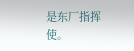是东厂指挥使。